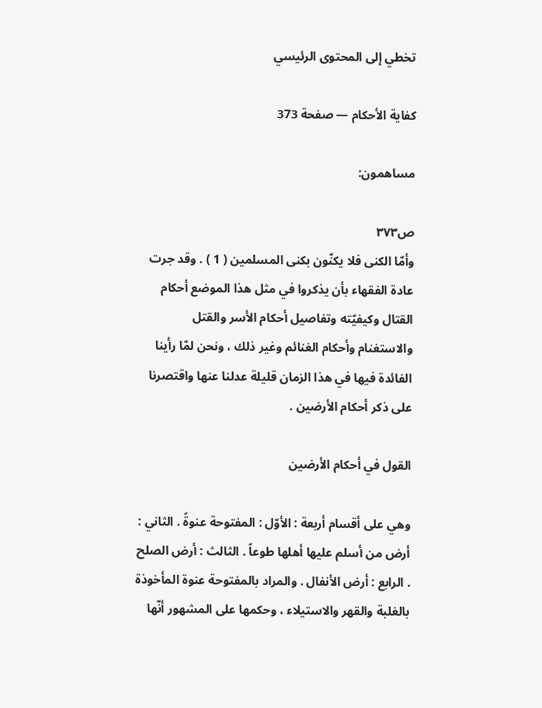تخطي إلى المحتوى الرئيسي

كفاية الأحكام — صفحة 373

مساهمون:

ص٣٧٣
وأمّا الكنى فلا يكنّون بكنى المسلمين ( 1 ) . وقد جرت عادة الفقهاء بأن يذكروا في مثل هذا الموضع أحكام القتال وكيفيّته وتفاصيل أحكام الأسر والقتل والاستغنام وأحكام الغنائم وغير ذلك ، ونحن لمّا رأينا الفائدة فيها في هذا الزمان قليلة عدلنا عنها واقتصرنا على ذكر أحكام الأرضين .

القول في أحكام الأرضين

وهي على أقسام أربعة : الأوّل : المفتوحة عنوةً . الثاني : أرض من أسلم عليها أهلها طوعاً . الثالث : أرض الصلح . الرابع : أرض الأنفال . والمراد بالمفتوحة عنوة المأخوذة بالغلبة والقهر والاستيلاء ، وحكمها على المشهور أنّها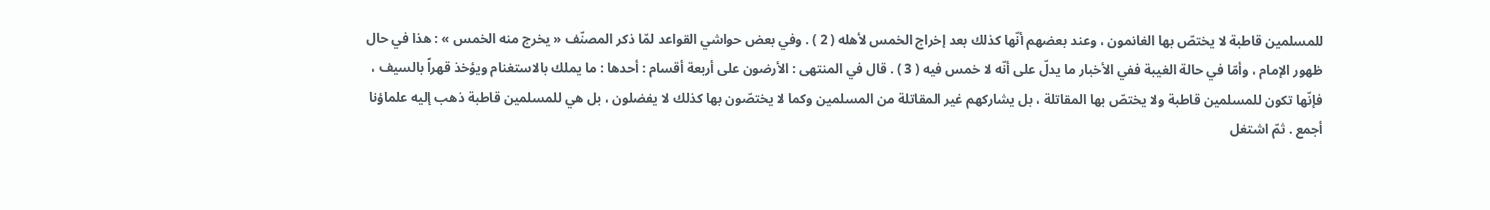للمسلمين قاطبة لا يختصّ بها الغانمون ، وعند بعضهم أنّها كذلك بعد إخراج الخمس لأهله ( 2 ) . وفي بعض حواشي القواعد لمّا ذكر المصنّف « يخرج منه الخمس » : هذا في حال ظهور الإمام ، وأمّا في حالة الغيبة ففي الأخبار ما يدلّ على أنّه لا خمس فيه ( 3 ) . قال في المنتهى : الأرضون على أربعة أقسام : أحدها : ما يملك بالاستغنام ويؤخذ قهراً بالسيف ، فإنّها تكون للمسلمين قاطبة ولا يختصّ بها المقاتلة ، بل يشاركهم غير المقاتلة من المسلمين وكما لا يختصّون بها كذلك لا يفضلون ، بل هي للمسلمين قاطبة ذهب إليه علماؤنا أجمع . ثمّ اشتغل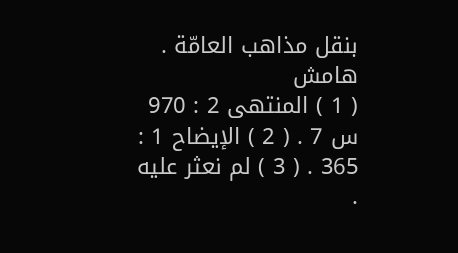بنقل مذاهب العامّة .
هامش
( 1 ) المنتهى 2 : 970 س 7 . ( 2 ) الإيضاح 1 : 365 . ( 3 ) لم نعثر عليه .